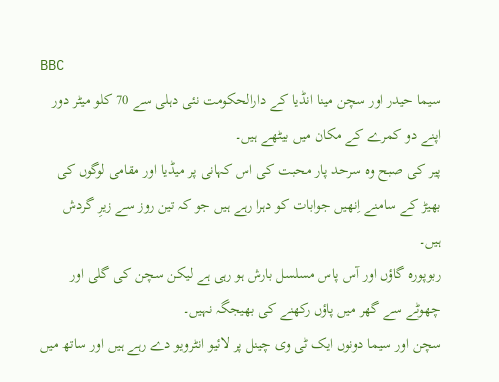BBC
سیما حیدر اور سچن مینا انڈیا کے دارالحکومت نئی دہلی سے 70 کلو میٹر دور اپنے دو کمرے کے مکان میں بیٹھے ہیں۔
پیر کی صبح وہ سرحد پار محبت کی اس کہانی پر میڈیا اور مقامی لوگوں کی بھیڑ کے سامنے اِنھیں جوابات کو دہرا رہے ہیں جو کہ تین روز سے زیرِ گردش ہیں۔
ربوپورہ گاؤں اور آس پاس مسلسل بارش ہو رہی ہے لیکن سچن کی گلی اور چھوٹے سے گھر میں پاؤں رکھنے کی بھیجگہ نہیں۔
سچن اور سیما دونوں ایک ٹی وی چینل پر لائیو انٹرویو دے رہے ہیں اور ساتھ میں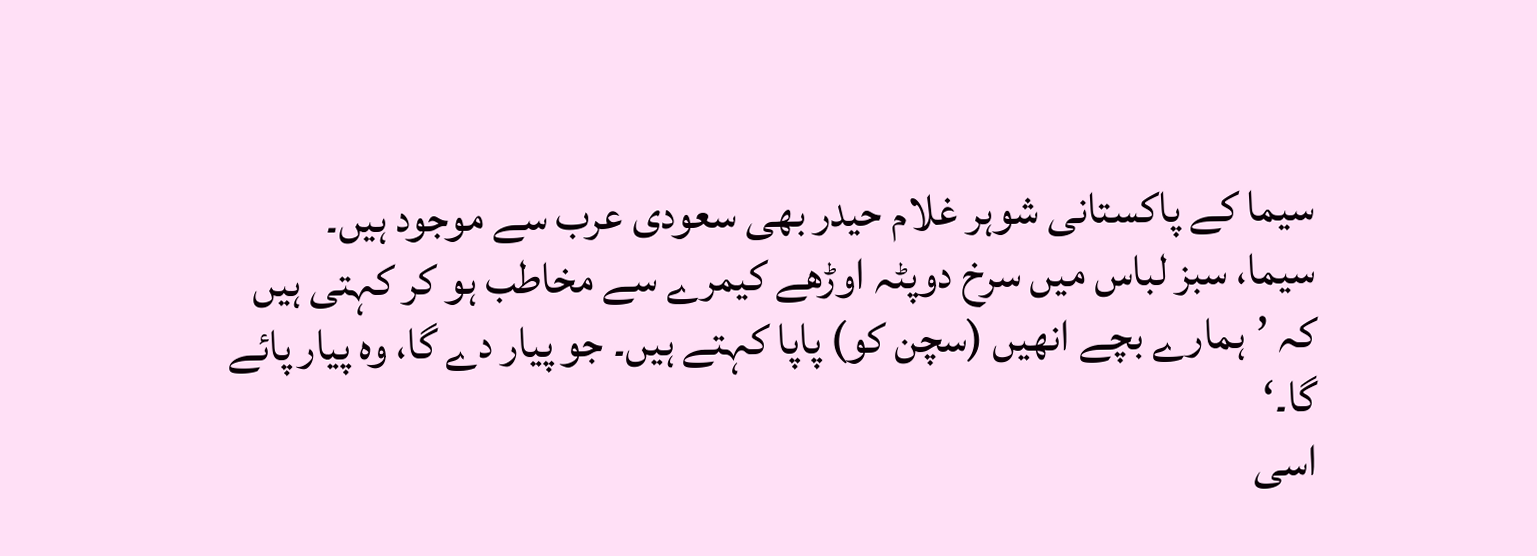سیما کے پاکستانی شوہر غلام حیدر بھی سعودی عرب سے موجود ہیں۔
سیما، سبز لباس میں سرخ دوپٹہ اوڑھے کیمرے سے مخاطب ہو کر کہتی ہیں کہ ’ہمارے بچے انھیں (سچن کو) پاپا کہتے ہیں۔ جو پیار دے گا، وہ پیار پائے گا۔‘
اسی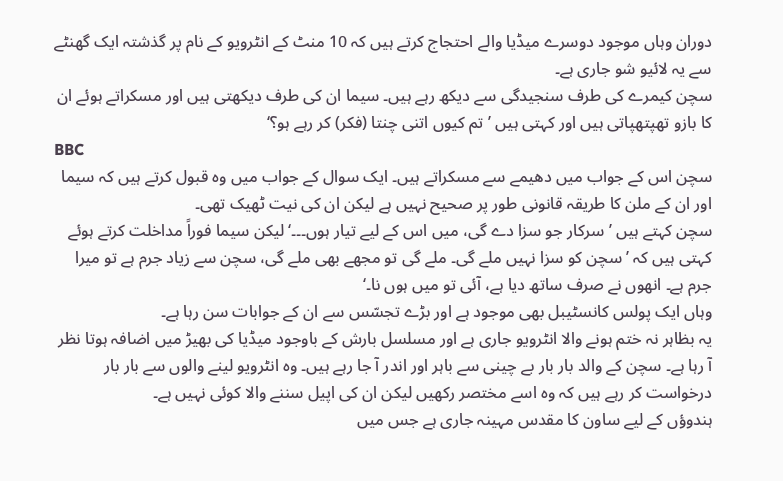دوران وہاں موجود دوسرے میڈیا والے احتجاج کرتے ہیں کہ 10 منٹ کے انٹرویو کے نام پر گذشتہ ایک گھنٹے سے یہ لائیو شو جاری ہے۔
سچن کیمرے کی طرف سنجیدگی سے دیکھ رہے ہیں۔ سیما ان کی طرف دیکھتی ہیں اور مسکراتے ہوئے ان کا بازو تھپتھپاتی ہیں اور کہتی ہیں ’تم کیوں اتنی چنتا (فکر) کر رہے ہو؟‘
BBC
سچن اس کے جواب میں دھیمے سے مسکراتے ہیں۔ ایک سوال کے جواب میں وہ قبول کرتے ہیں کہ سیما اور ان کے ملن کا طریقہ قانونی طور پر صحیح نہیں ہے لیکن ان کی نیت ٹھیک تھی۔
سچن کہتے ہیں ’سرکار جو سزا دے گی، میں اس کے لیے تیار ہوں۔۔۔‘ لیکن سیما فوراً مداخلت کرتے ہوئے کہتی ہیں کہ ’سچن کو سزا نہیں ملے گی۔ ملے گی تو مجھے بھی ملے گی، سچن سے زیاد جرم ہے تو میرا جرم ہے۔ انھوں نے صرف ساتھ دیا ہے، آئی تو میں ہوں نا۔‘
وہاں ایک پولس کانسٹیبل بھی موجود ہے اور بڑے تجسّس سے ان کے جوابات سن رہا ہے۔
یہ بظاہر نہ ختم ہونے والا انٹرویو جاری ہے اور مسلسل بارش کے باوجود میڈیا کی بھیڑ میں اضافہ ہوتا نظر آ رہا ہے۔ سچن کے والد بار بار بے چینی سے باہر اور اندر آ جا رہے ہیں۔ وہ انٹرویو لینے والوں سے بار بار درخواست کر رہے ہیں کہ وہ اسے مختصر رکھیں لیکن ان کی اپیل سننے والا کوئی نہیں ہے۔
ہندوؤں کے لیے ساون کا مقدس مہینہ جاری ہے جس میں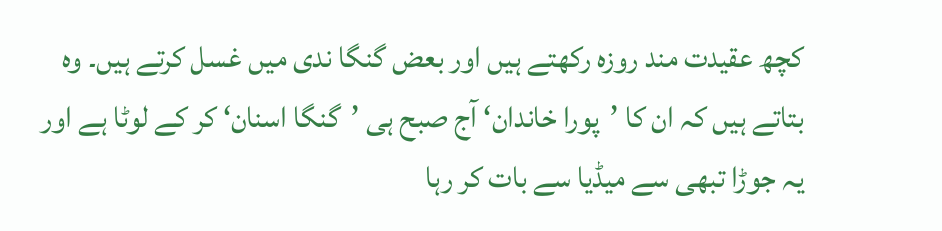کچھ عقیدت مند روزہ رکھتے ہیں اور بعض گنگا ندی میں غسل کرتے ہیں۔ وہ بتاتے ہیں کہ ان کا ’پورا خاندان‘ آج صبح ہی ’گنگا اسنان‘ کر کے لوٹا ہے اور یہ جوڑا تبھی سے میڈیا سے بات کر رہا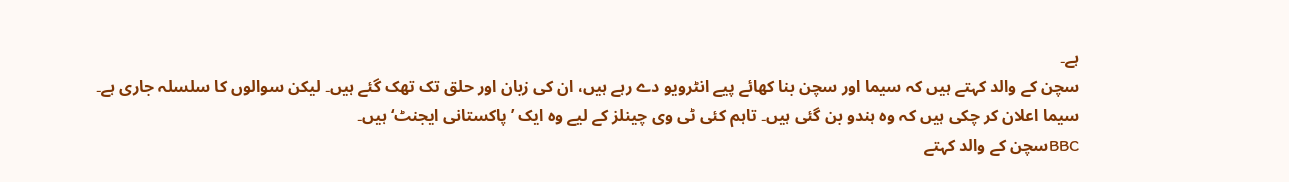ہے۔
سچن کے والد کہتے ہیں کہ سیما اور سچن بنا کھائے پیے انٹرویو دے رہے ہیں، ان کی زبان اور حلق تک تھک گئے ہیں۔ لیکن سوالوں کا سلسلہ جاری ہے۔
سیما اعلان کر چکی ہیں کہ وہ ہندو بن گئی ہیں۔ تاہم کئی ٹی وی چینلز کے لیے وہ ایک ’پاکستانی ایجنٹ‘ ہیں۔
BBCسچن کے والد کہتے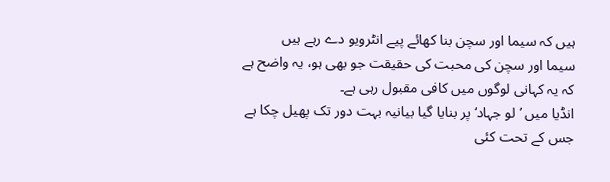ہیں کہ سیما اور سچن بنا کھائے پیے انٹرویو دے رہے ہیں
سیما اور سچن کی محبت کی حقیقت جو بھی ہو، یہ واضح ہے کہ یہ کہانی لوگوں میں کافی مقبول رہی ہے۔
انڈیا میں ’لو جہاد‘ پر بنایا گیا بیانیہ بہت دور تک پھیل چکا ہے جس کے تحت کئی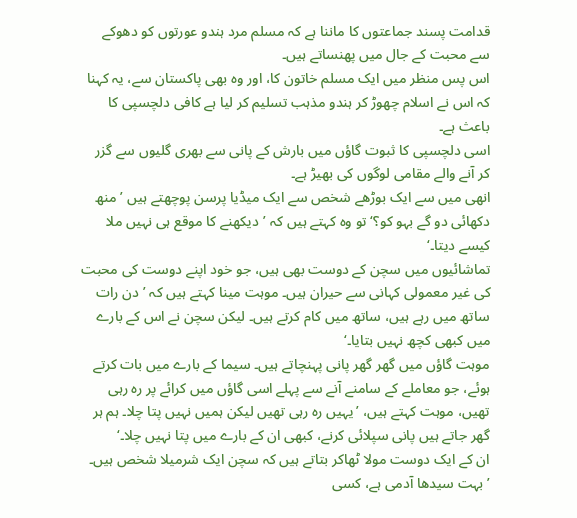قدامت پسند جماعتوں کا ماننا ہے کہ مسلم مرد ہندو عورتوں کو دھوکے سے محبت کے جال میں پھنساتے ہیں۔
اس پس منظر میں ایک مسلم خاتون کا، اور وہ بھی پاکستان سے، یہ کہنا کہ اس نے اسلام چھوڑ کر ہندو مذہب تسلیم کر لیا ہے کافی دلچسپی کا باعث ہے۔
اسی دلچسپی کا ثبوت گاؤں میں بارش کے پانی سے بھری گلیوں سے گزر کر آنے والے مقامی لوگوں کی بھیڑ ہے۔
انھی میں سے ایک بوڑھے شخص سے ایک میڈیا پرسن پوچھتے ہیں ’منھ دکھائی دو گے بہو کو؟‘ تو وہ کہتے ہیں کہ ’دیکھنے کا موقع ہی نہیں ملا کیسے دیتا۔‘
تماشائیوں میں سچن کے دوست بھی ہیں، جو خود اپنے دوست کی محبت کی غیر معمولی کہانی سے حیران ہیں۔ موہت مینا کہتے ہیں کہ ’دن رات ساتھ میں رہے ہیں، ساتھ میں کام کرتے ہیں۔ لیکن سچن نے اس کے بارے میں کبھی کچھ نہیں بتایا۔‘
موہت گاؤں میں گھر گھر پانی پہنچاتے ہیں۔ سیما کے بارے میں بات کرتے ہوئے، جو معاملے کے سامنے آنے سے پہلے اسی گاؤں میں کرائے پر رہ رہی تھیں، موہت کہتے ہیں، ’یہیں رہ رہی تھیں لیکن ہمیں نہیں پتا چلا۔ ہم ہر گھر جاتے ہیں پانی سپلائی کرنے، کبھی ان کے بارے میں پتا نہیں چلا۔‘
ان کے ایک دوست مولا ٹھاکر بتاتے ہیں کہ سچن ایک شرمیلا شخص ہیں۔ ’بہت سیدھا آدمی ہے، کسی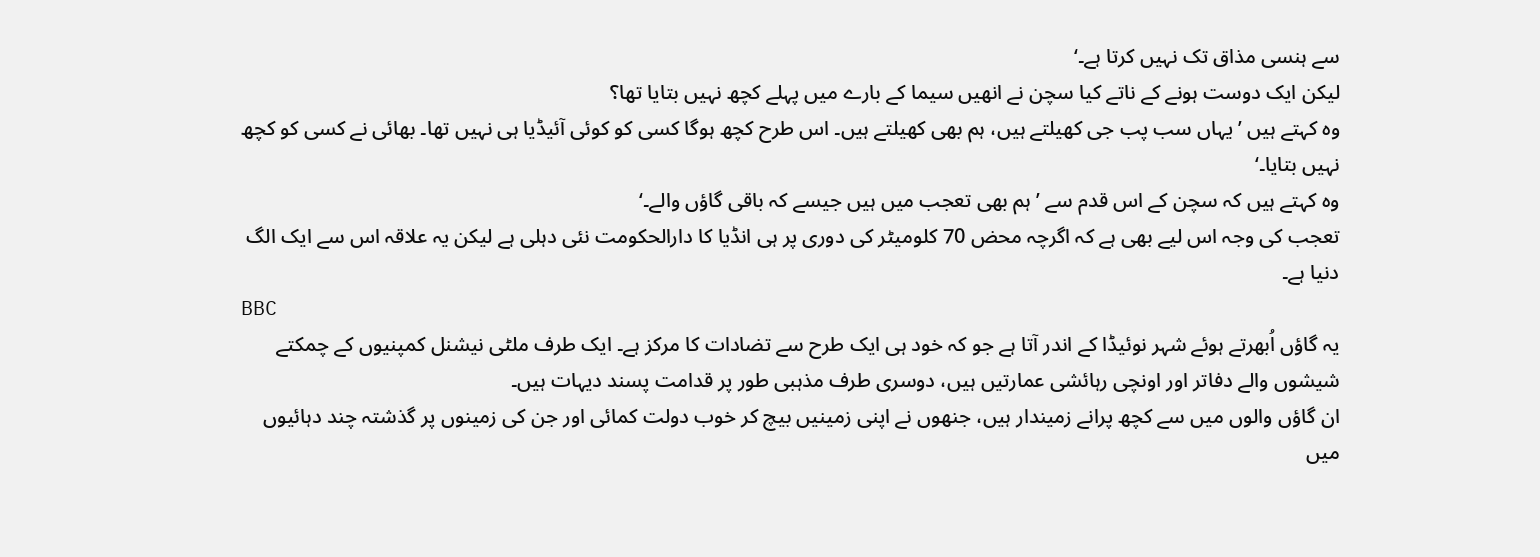سے ہنسی مذاق تک نہیں کرتا ہے۔‘
لیکن ایک دوست ہونے کے ناتے کیا سچن نے انھیں سیما کے بارے میں پہلے کچھ نہیں بتایا تھا؟
وہ کہتے ہیں ’یہاں سب پب جی کھیلتے ہیں، ہم بھی کھیلتے ہیں۔ اس طرح کچھ ہوگا کسی کو کوئی آئیڈیا ہی نہیں تھا۔ بھائی نے کسی کو کچھ نہیں بتایا۔‘
وہ کہتے ہیں کہ سچن کے اس قدم سے ’ہم بھی تعجب میں ہیں جیسے کہ باقی گاؤں والے۔‘
تعجب کی وجہ اس لیے بھی ہے کہ اگرچہ محض 70 کلومیٹر کی دوری پر ہی انڈیا کا دارالحکومت نئی دہلی ہے لیکن یہ علاقہ اس سے ایک الگ دنیا ہے۔
BBC
یہ گاؤں اُبھرتے ہوئے شہر نوئیڈا کے اندر آتا ہے جو کہ خود ہی ایک طرح سے تضادات کا مرکز ہے۔ ایک طرف ملٹی نیشنل کمپنیوں کے چمکتے شیشوں والے دفاتر اور اونچی رہائشی عمارتیں ہیں، دوسری طرف مذہبی طور پر قدامت پسند دیہات ہیں۔
ان گاؤں والوں میں سے کچھ پرانے زمیندار ہیں، جنھوں نے اپنی زمینیں بیچ کر خوب دولت کمائی اور جن کی زمینوں پر گذشتہ چند دہائیوں میں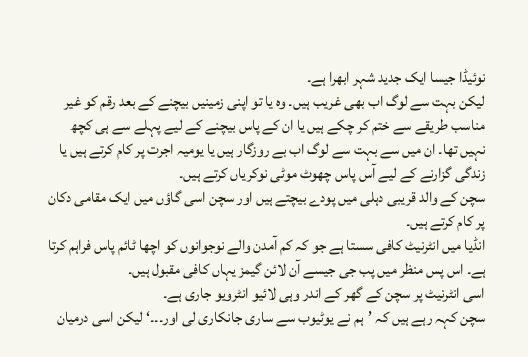نوئیڈا جیسا ایک جدید شہر ابھرا ہے۔
لیکن بہت سے لوگ اب بھی غریب ہیں۔ وہ یا تو اپنی زمینیں بیچنے کے بعد رقم کو غیر مناسب طریقے سے ختم کر چکے ہیں یا ان کے پاس بیچنے کے لیے پہلے سے ہی کچھ نہیں تھا۔ ان میں سے بہت سے لوگ اب بے روزگار ہیں یا یومیہ اجرت پر کام کرتے ہیں یا زندگی گزارنے کے لیے آس پاس چھوٹ موٹی نوکریاں کرتے ہیں۔
سچن کے والد قریبی دہلی میں پودے بیچتے ہیں اور سچن اسی گاؤں میں ایک مقامی دکان پر کام کرتے ہیں۔
انڈیا میں انٹرنیٹ کافی سستا ہے جو کہ کم آمدن والے نوجوانوں کو اچھا ٹائم پاس فراہم کرتا ہے۔ اس پس منظر میں پب جی جیسے آن لائن گیمز یہاں کافی مقبول ہیں۔
اسی انٹرنیٹ پر سچن کے گھر کے اندر وہی لائیو انٹرویو جاری ہے۔
سچن کہہ رہے ہیں کہ ’ہم نے یوٹیوب سے ساری جانکاری لی اور۔۔۔‘ لیکن اسی درمیان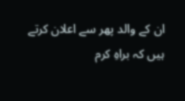ان کے والد پھر سے اعلان کرتے ہیں کہ براہِ کرم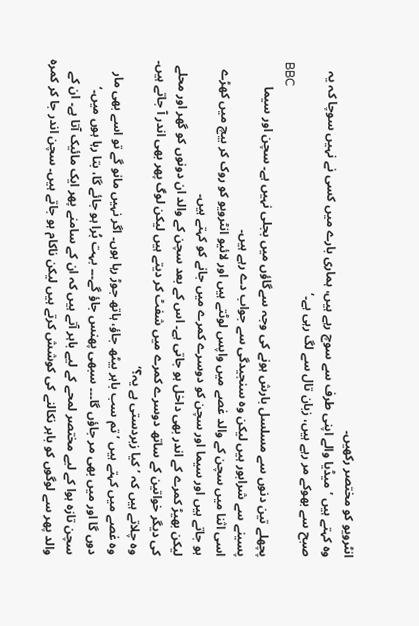انٹرویو کو مختصر رکھیں۔
وہ کہتے ہیں ’میڈیا والے اپنی طرف سے سوچ رہے ہیں، ہماری بارے میں کسی نے نہیں سوچا کہ یہ صبح سے بھوکے مر رہے ہیں، زبان تال سے لگ رہی ہے۔‘
BBC
پچھلے تین دنوں سے مسلسل بارش ہونے کی وجہ سےگاؤں میں بجلی نہیں ہے۔ سچن اور سیما پسینے سے شرابور ہیں لیکن وہ سنجیدگی سے جواب دے رہے ہیں۔
اسی اثنا میں سچن کے والد غصے میں واپس لوٹتے ہیں اور لائیو انٹرویو کو روک کر بیچ میں کھڑے ہو جاتے ہیں اور سیما اور سچن کو دوسرے کمرے میں جانے کو کہتے ہیں۔
لیکن بھیڑ کمرے کے اندر بھی داخل ہو جاتی ہے۔ اس کے بعد سچن کے والد ان دونوں کو گھر اور محلے کی دیگر خواتین کے ساتھ دوسرے کمرے میں شفٹ کر دیتے ہیں لیکن لوگ پھر بھی اندر آ جاتے ہیں۔ وہ چلاتے ہیں کہ ’کیا زبردستی ہے یہ؟‘
وہ غصے میں کہتے ہیں ’تم سب باہر بیٹھ جاؤ، ہاتھ جوڑ رہا ہوں۔ اگر نہیں مانو گے تو اسے بھی مار دوں گا اور میں بھی مر جاؤں گا۔۔۔ سبھی پھنس جاؤ گے۔۔۔ بہت بُرا ہو جائے گا، بتا رہا ہوں میں۔‘
سچن تازہ ہوا کے لیے مختصر لمحے کے لیے باہر آتے ہیں کہ ان کے سامنے پھر ایک مائیک آتا ہے۔ ان کے والد پھر سے لوگوں کو باہر نکالنے کی کوشش کرتے ہیں لیکن ناکام ہو جاتے ہیں۔ سچن اندر جا کر کمرہ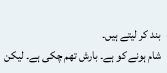بند کر لیتے ہیں۔
شام ہونے کو ہے۔ بارش تھم چکی ہے۔ لیکن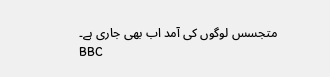متجسس لوگوں کی آمد اب بھی جاری ہے۔
BBC